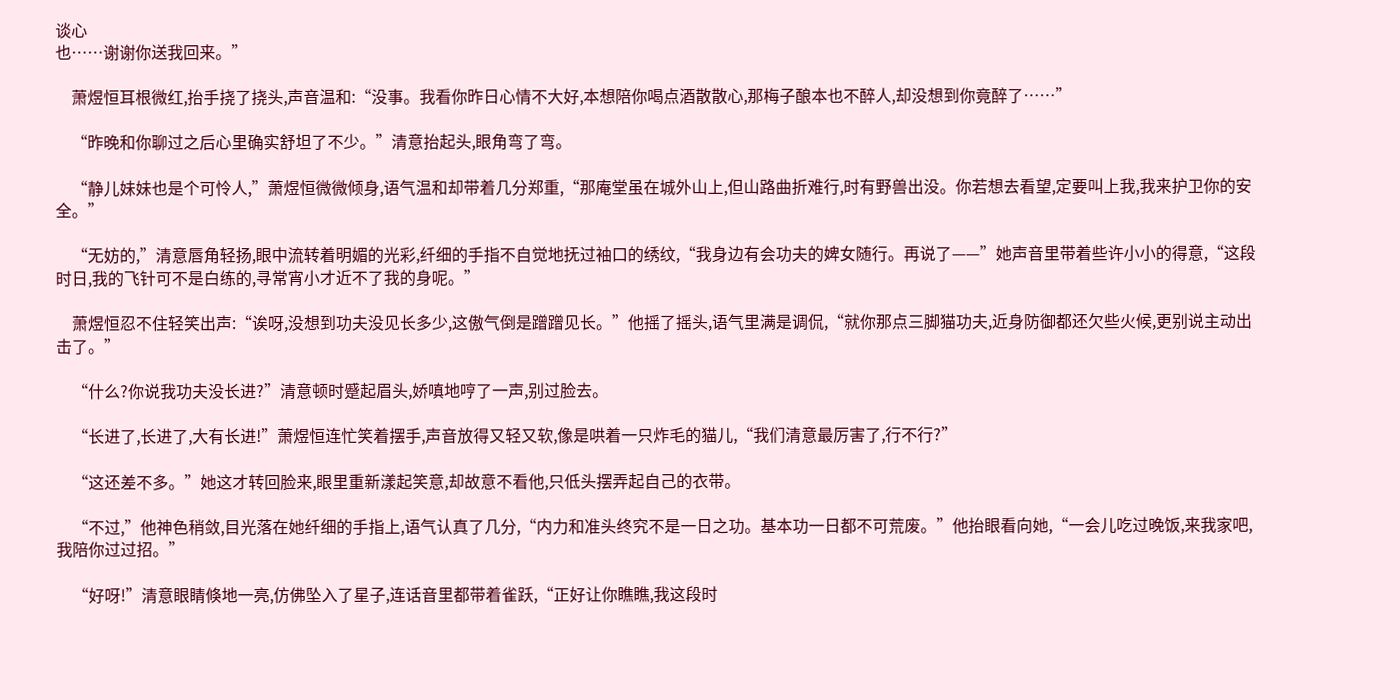谈心
也……谢谢你送我回来。”

    萧煜恒耳根微红,抬手挠了挠头,声音温和:“没事。我看你昨日心情不大好,本想陪你喝点酒散散心,那梅子酿本也不醉人,却没想到你竟醉了……”

    “昨晚和你聊过之后心里确实舒坦了不少。”清意抬起头,眼角弯了弯。

    “静儿妹妹也是个可怜人,”萧煜恒微微倾身,语气温和却带着几分郑重,“那庵堂虽在城外山上,但山路曲折难行,时有野兽出没。你若想去看望,定要叫上我,我来护卫你的安全。”

    “无妨的,”清意唇角轻扬,眼中流转着明媚的光彩,纤细的手指不自觉地抚过袖口的绣纹,“我身边有会功夫的婢女随行。再说了——”她声音里带着些许小小的得意,“这段时日,我的飞针可不是白练的,寻常宵小才近不了我的身呢。”

    萧煜恒忍不住轻笑出声:“诶呀,没想到功夫没见长多少,这傲气倒是蹭蹭见长。”他摇了摇头,语气里满是调侃,“就你那点三脚猫功夫,近身防御都还欠些火候,更别说主动出击了。”

    “什么?你说我功夫没长进?”清意顿时蹙起眉头,娇嗔地哼了一声,别过脸去。

    “长进了,长进了,大有长进!”萧煜恒连忙笑着摆手,声音放得又轻又软,像是哄着一只炸毛的猫儿,“我们清意最厉害了,行不行?”

    “这还差不多。”她这才转回脸来,眼里重新漾起笑意,却故意不看他,只低头摆弄起自己的衣带。

    “不过,”他神色稍敛,目光落在她纤细的手指上,语气认真了几分,“内力和准头终究不是一日之功。基本功一日都不可荒废。”他抬眼看向她,“一会儿吃过晚饭,来我家吧,我陪你过过招。”

    “好呀!”清意眼睛倏地一亮,仿佛坠入了星子,连话音里都带着雀跃,“正好让你瞧瞧,我这段时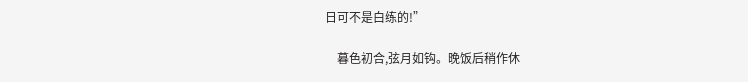日可不是白练的!”

    暮色初合,弦月如钩。晚饭后稍作休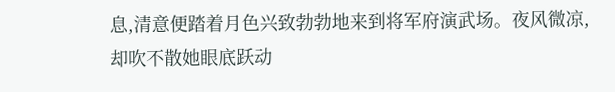息,清意便踏着月色兴致勃勃地来到将军府演武场。夜风微凉,却吹不散她眼底跃动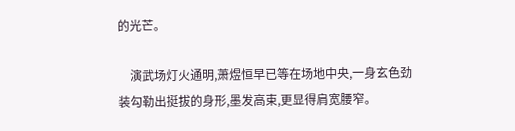的光芒。

    演武场灯火通明,萧煜恒早已等在场地中央,一身玄色劲装勾勒出挺拔的身形,墨发高束,更显得肩宽腰窄。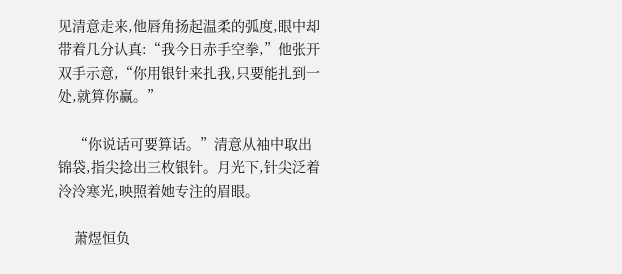见清意走来,他唇角扬起温柔的弧度,眼中却带着几分认真:“我今日赤手空拳,”他张开双手示意,“你用银针来扎我,只要能扎到一处,就算你赢。”

    “你说话可要算话。”清意从袖中取出锦袋,指尖捻出三枚银针。月光下,针尖泛着泠泠寒光,映照着她专注的眉眼。

    萧煜恒负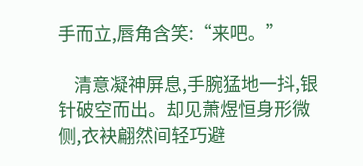手而立,唇角含笑:“来吧。”

    清意凝神屏息,手腕猛地一抖,银针破空而出。却见萧煜恒身形微侧,衣袂翩然间轻巧避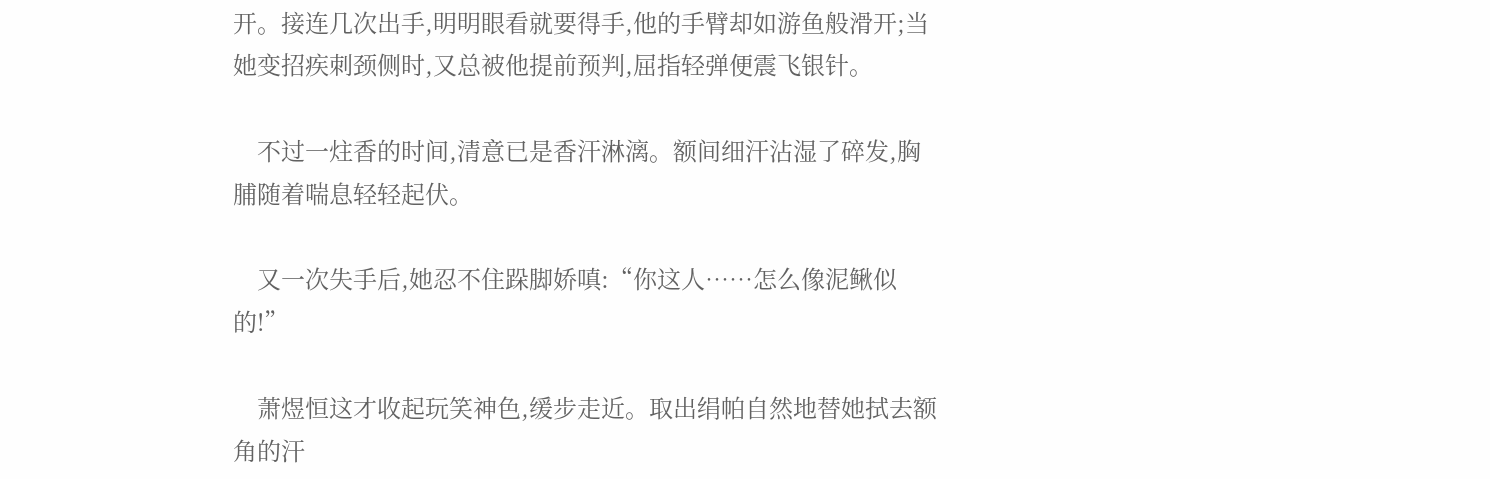开。接连几次出手,明明眼看就要得手,他的手臂却如游鱼般滑开;当她变招疾刺颈侧时,又总被他提前预判,屈指轻弹便震飞银针。

    不过一炷香的时间,清意已是香汗淋漓。额间细汗沾湿了碎发,胸脯随着喘息轻轻起伏。

    又一次失手后,她忍不住跺脚娇嗔:“你这人……怎么像泥鳅似的!”

    萧煜恒这才收起玩笑神色,缓步走近。取出绢帕自然地替她拭去额角的汗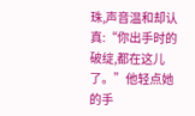珠,声音温和却认真:“你出手时的破绽,都在这儿了。”他轻点她的手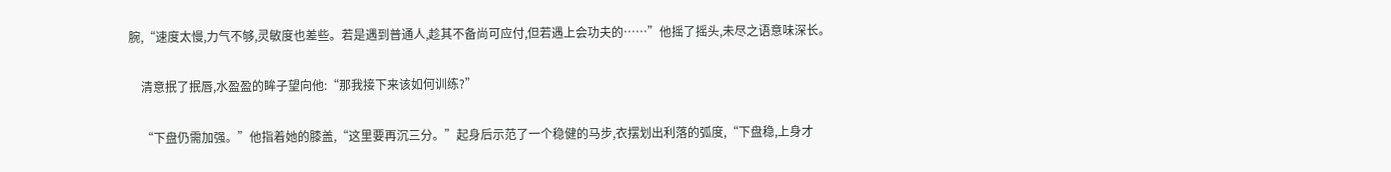腕,“速度太慢,力气不够,灵敏度也差些。若是遇到普通人,趁其不备尚可应付,但若遇上会功夫的……”他摇了摇头,未尽之语意味深长。

    清意抿了抿唇,水盈盈的眸子望向他:“那我接下来该如何训练?”

    “下盘仍需加强。”他指着她的膝盖,“这里要再沉三分。”起身后示范了一个稳健的马步,衣摆划出利落的弧度,“下盘稳,上身才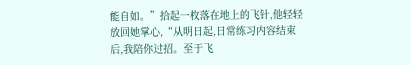能自如。”拾起一枚落在地上的飞针,他轻轻放回她掌心,“从明日起,日常练习内容结束后,我陪你过招。至于飞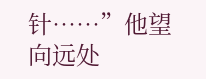针……”他望向远处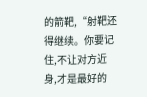的箭靶,“射靶还得继续。你要记住,不让对方近身,才是最好的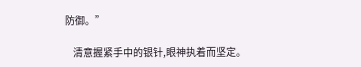防御。”

    清意握紧手中的银针,眼神执着而坚定。